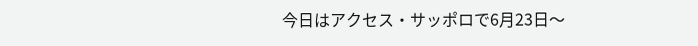今日はアクセス・サッポロで6月23日〜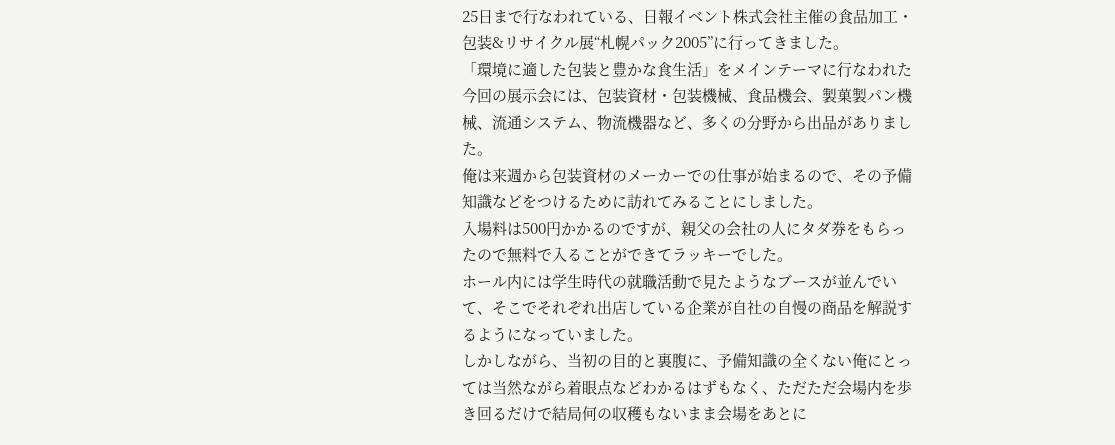25日まで行なわれている、日報イベント株式会社主催の食品加工・包装&リサイクル展“札幌パック2005”に行ってきました。
「環境に適した包装と豊かな食生活」をメインテーマに行なわれた今回の展示会には、包装資材・包装機械、食品機会、製菓製パン機械、流通システム、物流機器など、多くの分野から出品がありました。
俺は来週から包装資材のメーカーでの仕事が始まるので、その予備知識などをつけるために訪れてみることにしました。
入場料は500円かかるのですが、親父の会社の人にタダ券をもらったので無料で入ることができてラッキーでした。
ホール内には学生時代の就職活動で見たようなブースが並んでいて、そこでそれぞれ出店している企業が自社の自慢の商品を解説するようになっていました。
しかしながら、当初の目的と裏腹に、予備知識の全くない俺にとっては当然ながら着眼点などわかるはずもなく、ただただ会場内を歩き回るだけで結局何の収穫もないまま会場をあとに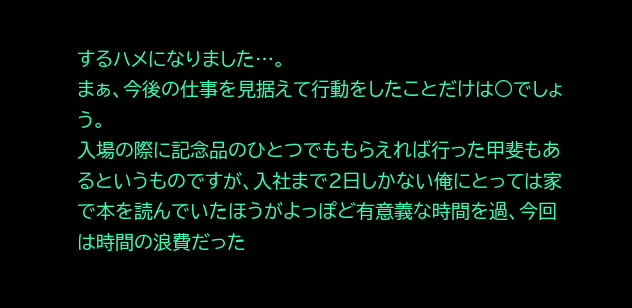するハメになりました…。
まぁ、今後の仕事を見据えて行動をしたことだけは○でしょう。
入場の際に記念品のひとつでももらえれば行った甲斐もあるというものですが、入社まで2日しかない俺にとっては家で本を読んでいたほうがよっぽど有意義な時間を過、今回は時間の浪費だった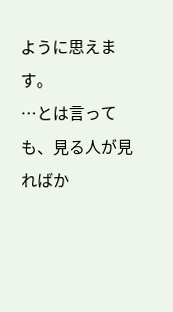ように思えます。
…とは言っても、見る人が見ればか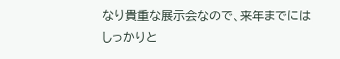なり貴重な展示会なので、来年までにはしっかりと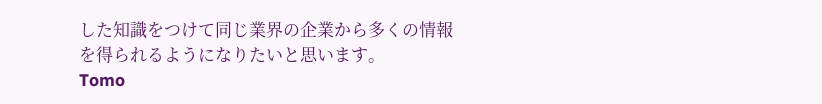した知識をつけて同じ業界の企業から多くの情報を得られるようになりたいと思います。
Tomo